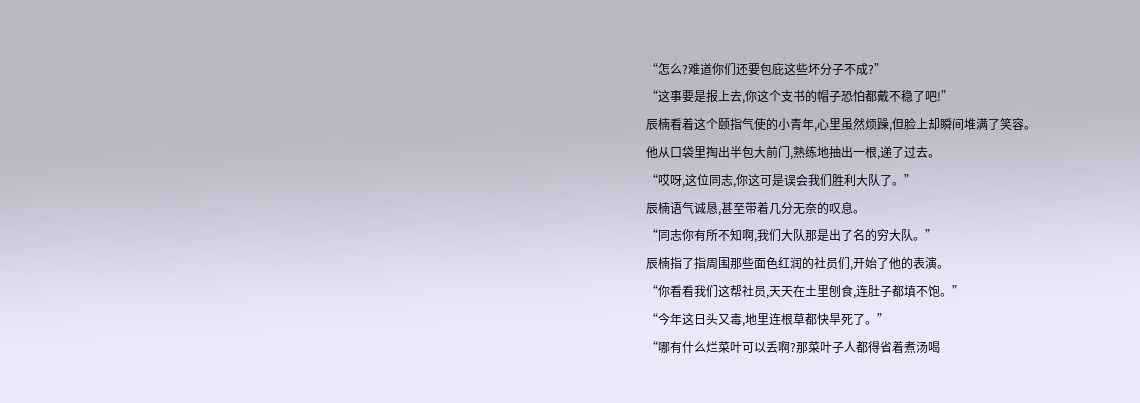“怎么?难道你们还要包庇这些坏分子不成?”
“这事要是报上去,你这个支书的帽子恐怕都戴不稳了吧!”
辰楠看着这个颐指气使的小青年,心里虽然烦躁,但脸上却瞬间堆满了笑容。
他从口袋里掏出半包大前门,熟练地抽出一根,递了过去。
“哎呀,这位同志,你这可是误会我们胜利大队了。”
辰楠语气诚恳,甚至带着几分无奈的叹息。
“同志你有所不知啊,我们大队那是出了名的穷大队。”
辰楠指了指周围那些面色红润的社员们,开始了他的表演。
“你看看我们这帮社员,天天在土里刨食,连肚子都填不饱。”
“今年这日头又毒,地里连根草都快旱死了。”
“哪有什么烂菜叶可以丢啊?那菜叶子人都得省着煮汤喝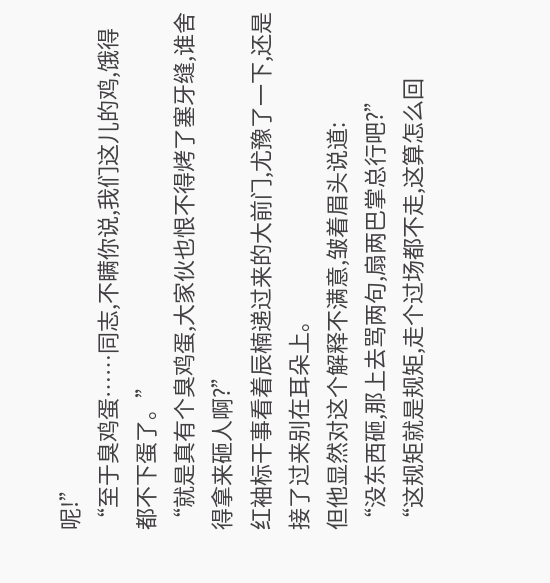呢!”
“至于臭鸡蛋……同志,不瞒你说,我们这儿的鸡,饿得都不下蛋了。”
“就是真有个臭鸡蛋,大家伙也恨不得烤了塞牙缝,谁舍得拿来砸人啊?”
红袖标干事看着辰楠递过来的大前门,尤豫了一下,还是接了过来别在耳朵上。
但他显然对这个解释不满意,皱着眉头说道:
“没东西砸,那上去骂两句,扇两巴掌总行吧?”
“这规矩就是规矩,走个过场都不走,这算怎么回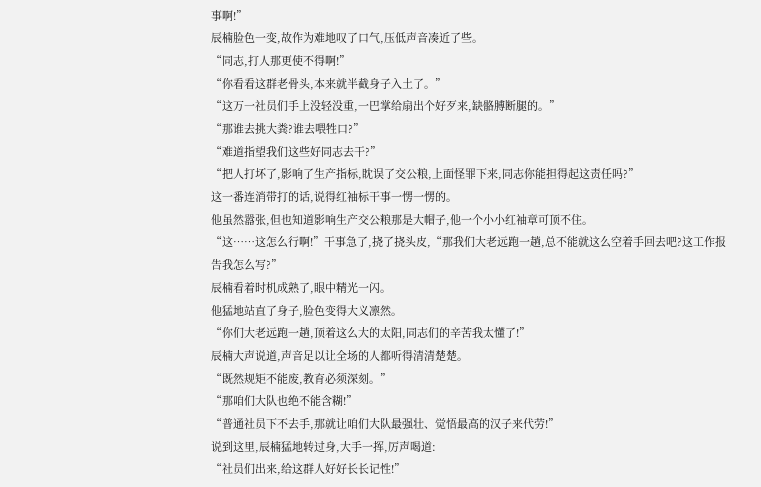事啊!”
辰楠脸色一变,故作为难地叹了口气,压低声音凑近了些。
“同志,打人那更使不得啊!”
“你看看这群老骨头,本来就半截身子入土了。”
“这万一社员们手上没轻没重,一巴掌给扇出个好歹来,缺骼膊断腿的。”
“那谁去挑大粪?谁去喂牲口?”
“难道指望我们这些好同志去干?”
“把人打坏了,影响了生产指标,眈误了交公粮,上面怪罪下来,同志你能担得起这责任吗?”
这一番连消带打的话,说得红袖标干事一愣一愣的。
他虽然嚣张,但也知道影响生产交公粮那是大帽子,他一个小小红袖章可顶不住。
“这……这怎么行啊!”干事急了,挠了挠头皮,“那我们大老远跑一趟,总不能就这么空着手回去吧?这工作报告我怎么写?”
辰楠看着时机成熟了,眼中精光一闪。
他猛地站直了身子,脸色变得大义凛然。
“你们大老远跑一趟,顶着这么大的太阳,同志们的辛苦我太懂了!”
辰楠大声说道,声音足以让全场的人都听得清清楚楚。
“既然规矩不能废,教育必须深刻。”
“那咱们大队也绝不能含糊!”
“普通社员下不去手,那就让咱们大队最强壮、觉悟最高的汉子来代劳!”
说到这里,辰楠猛地转过身,大手一挥,厉声喝道:
“社员们出来,给这群人好好长长记性!”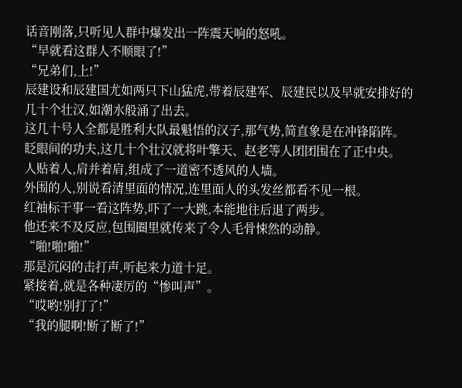话音刚落,只听见人群中爆发出一阵震天响的怒吼。
“早就看这群人不顺眼了!”
“兄弟们,上!”
辰建设和辰建国尤如两只下山猛虎,带着辰建军、辰建民以及早就安排好的几十个壮汉,如潮水般涌了出去。
这几十号人全都是胜利大队最魁悟的汉子,那气势,简直象是在冲锋陷阵。
眨眼间的功夫,这几十个壮汉就将叶擎天、赵老等人团团围在了正中央。
人贴着人,肩并着肩,组成了一道密不透风的人墙。
外围的人,别说看清里面的情况,连里面人的头发丝都看不见一根。
红袖标干事一看这阵势,吓了一大跳,本能地往后退了两步。
他还来不及反应,包围圈里就传来了令人毛骨悚然的动静。
“啪!啪!啪!”
那是沉闷的击打声,听起来力道十足。
紧接着,就是各种凄厉的“惨叫声”。
“哎哟!别打了!”
“我的腿啊!断了断了!”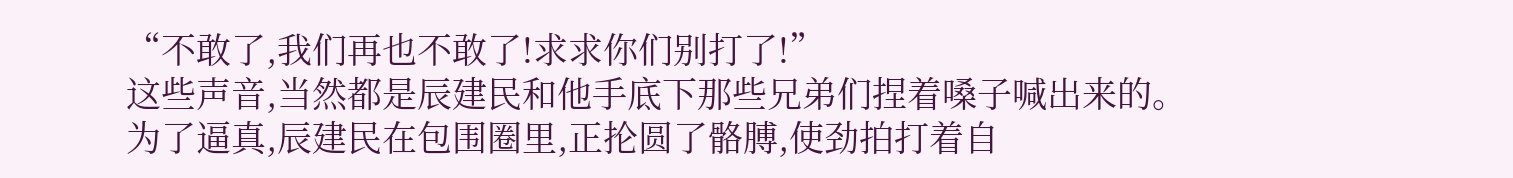“不敢了,我们再也不敢了!求求你们别打了!”
这些声音,当然都是辰建民和他手底下那些兄弟们捏着嗓子喊出来的。
为了逼真,辰建民在包围圈里,正抡圆了骼膊,使劲拍打着自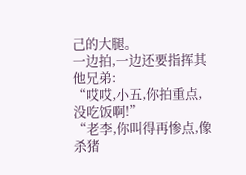己的大腿。
一边拍,一边还要指挥其他兄弟:
“哎哎,小五,你拍重点,没吃饭啊!”
“老李,你叫得再惨点,像杀猪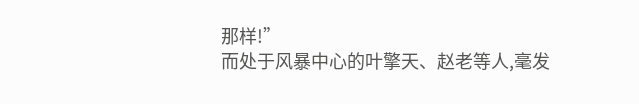那样!”
而处于风暴中心的叶擎天、赵老等人,毫发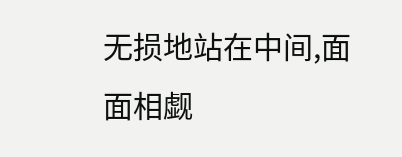无损地站在中间,面面相觑